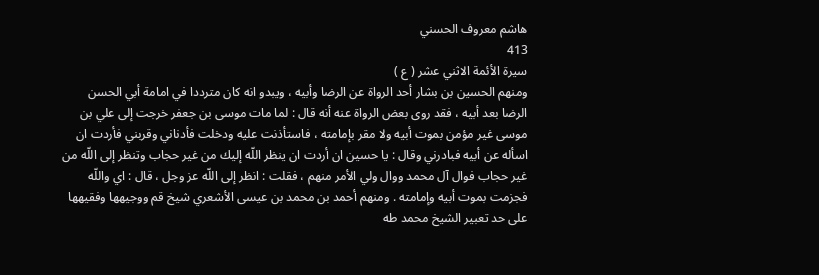هاشم معروف الحسني
413
سيرة الأئمة الاثني عشر ( ع )
ومنهم الحسين بن بشار أحد الرواة عن الرضا وأبيه ، ويبدو انه كان مترددا في امامة أبي الحسن الرضا بعد أبيه ، فقد روى بعض الرواة عنه أنه قال : لما مات موسى بن جعفر خرجت إلى علي بن موسى غير مؤمن بموت أبيه ولا مقر بإمامته ، فاستأذنت عليه ودخلت فأدناني وقربني فأردت ان اسأله عن أبيه فبادرني وقال : يا حسين ان أردت ان ينظر اللّه إليك من غير حجاب وتنظر إلى اللّه من غير حجاب فوال آل محمد ووال ولي الأمر منهم ، فقلت : انظر إلى اللّه عز وجل ، قال : اي واللّه فجزمت بموت أبيه وإمامته . ومنهم أحمد بن محمد بن عيسى الأشعري شيخ قم ووجيهها وفقيهها على حد تعبير الشيخ محمد طه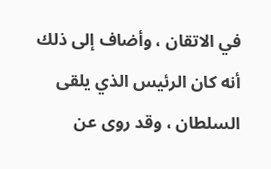في الاتقان ، وأضاف إلى ذلك أنه كان الرئيس الذي يلقى السلطان ، وقد روى عن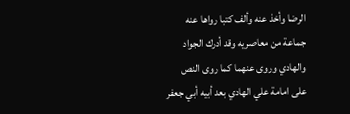الرضا وأخذ عنه وألف كتبا رواها عنه جماعة من معاصريه وقد أدرك الجواد والهادي وروى عنهما كما روى النص على امامة علي الهادي بعد أبيه أبي جعفر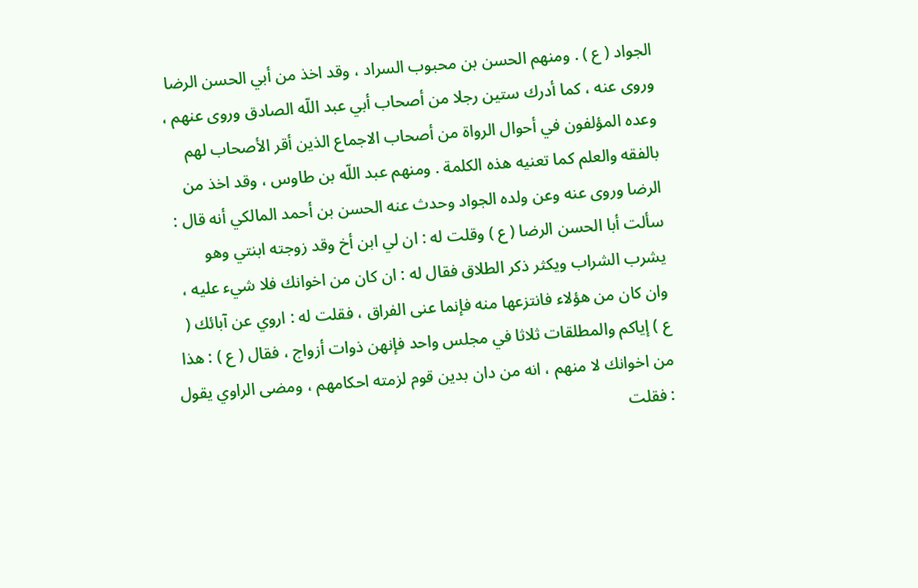الجواد ( ع ) . ومنهم الحسن بن محبوب السراد ، وقد اخذ من أبي الحسن الرضا وروى عنه ، كما أدرك ستين رجلا من أصحاب أبي عبد اللّه الصادق وروى عنهم ، وعده المؤلفون في أحوال الرواة من أصحاب الاجماع الذين أقر الأصحاب لهم بالفقه والعلم كما تعنيه هذه الكلمة . ومنهم عبد اللّه بن طاوس ، وقد اخذ من الرضا وروى عنه وعن ولده الجواد وحدث عنه الحسن بن أحمد المالكي أنه قال : سألت أبا الحسن الرضا ( ع ) وقلت له : ان لي ابن أخ وقد زوجته ابنتي وهو يشرب الشراب ويكثر ذكر الطلاق فقال له : ان كان من اخوانك فلا شيء عليه ، وان كان من هؤلاء فانتزعها منه فإنما عنى الفراق ، فقلت له : اروي عن آبائك ( ع ) إياكم والمطلقات ثلاثا في مجلس واحد فإنهن ذوات أزواج ، فقال ( ع ) : هذا من اخوانك لا منهم ، انه من دان بدين قوم لزمته احكامهم ، ومضى الراوي يقول : فقلت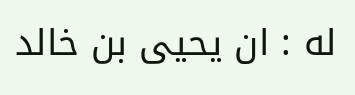له : ان يحيى بن خالد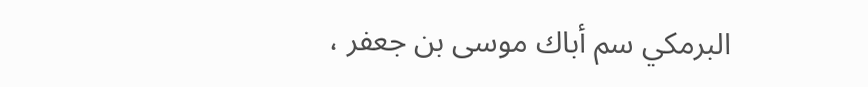البرمكي سم أباك موسى بن جعفر ،